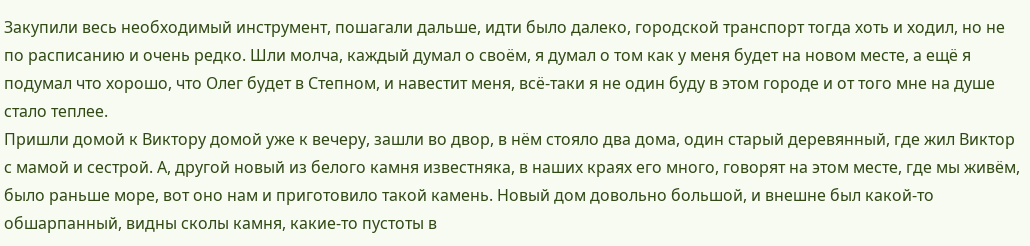Закупили весь необходимый инструмент, пошагали дальше, идти было далеко, городской транспорт тогда хоть и ходил, но не по расписанию и очень редко. Шли молча, каждый думал о своём, я думал о том как у меня будет на новом месте, а ещё я подумал что хорошо, что Олег будет в Степном, и навестит меня, всё-таки я не один буду в этом городе и от того мне на душе стало теплее.
Пришли домой к Виктору домой уже к вечеру, зашли во двор, в нём стояло два дома, один старый деревянный, где жил Виктор с мамой и сестрой. А, другой новый из белого камня известняка, в наших краях его много, говорят на этом месте, где мы живём, было раньше море, вот оно нам и приготовило такой камень. Новый дом довольно большой, и внешне был какой-то обшарпанный, видны сколы камня, какие-то пустоты в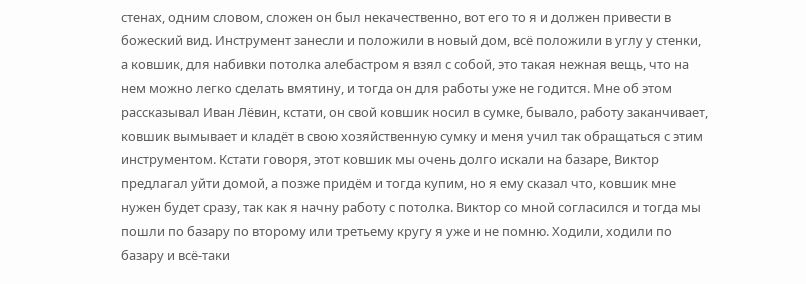стенах, одним словом, сложен он был некачественно, вот его то я и должен привести в божеский вид. Инструмент занесли и положили в новый дом, всё положили в углу у стенки, а ковшик, для набивки потолка алебастром я взял с собой, это такая нежная вещь, что на нем можно легко сделать вмятину, и тогда он для работы уже не годится. Мне об этом рассказывал Иван Лёвин, кстати, он свой ковшик носил в сумке, бывало, работу заканчивает, ковшик вымывает и кладёт в свою хозяйственную сумку и меня учил так обращаться с этим инструментом. Кстати говоря, этот ковшик мы очень долго искали на базаре, Виктор предлагал уйти домой, а позже придём и тогда купим, но я ему сказал что, ковшик мне нужен будет сразу, так как я начну работу с потолка. Виктор со мной согласился и тогда мы пошли по базару по второму или третьему кругу я уже и не помню. Ходили, ходили по базару и всё-таки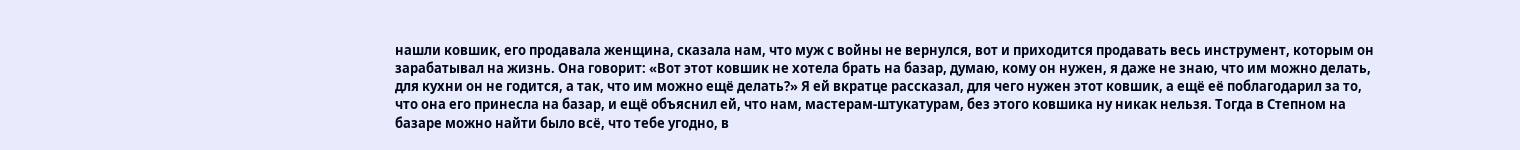нашли ковшик, его продавала женщина, сказала нам, что муж с войны не вернулся, вот и приходится продавать весь инструмент, которым он зарабатывал на жизнь. Она говорит: «Вот этот ковшик не хотела брать на базар, думаю, кому он нужен, я даже не знаю, что им можно делать, для кухни он не годится, а так, что им можно ещё делать?» Я ей вкратце рассказал, для чего нужен этот ковшик, а ещё её поблагодарил за то, что она его принесла на базар, и ещё объяснил ей, что нам, мастерам-штукатурам, без этого ковшика ну никак нельзя. Тогда в Степном на базаре можно найти было всё, что тебе угодно, в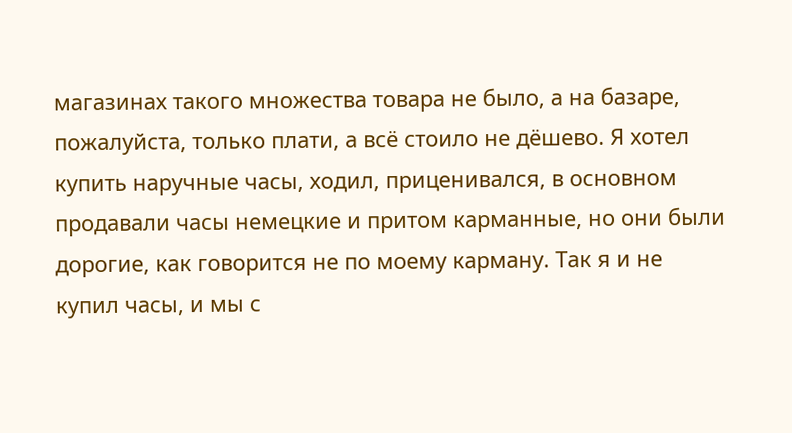магазинах такого множества товара не было, а на базаре, пожалуйста, только плати, а всё стоило не дёшево. Я хотел купить наручные часы, ходил, приценивался, в основном продавали часы немецкие и притом карманные, но они были дорогие, как говорится не по моему карману. Так я и не купил часы, и мы с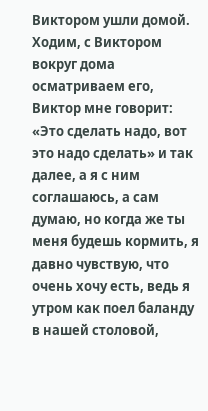Виктором ушли домой. Ходим, с Виктором вокруг дома осматриваем его, Виктор мне говорит: «Это сделать надо, вот это надо сделать» и так далее, а я с ним соглашаюсь, а сам думаю, но когда же ты меня будешь кормить, я давно чувствую, что очень хочу есть, ведь я утром как поел баланду в нашей столовой,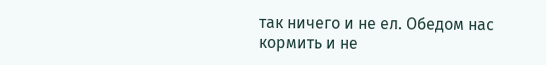так ничего и не ел. Обедом нас кормить и не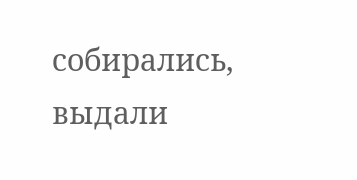собирались, выдали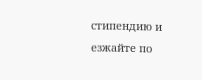стипендию и езжайте по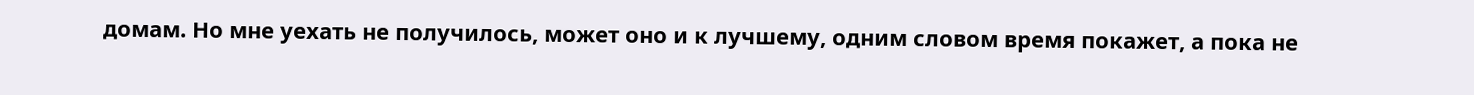домам. Но мне уехать не получилось, может оно и к лучшему, одним словом время покажет, а пока не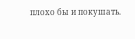плохо бы и покушать.